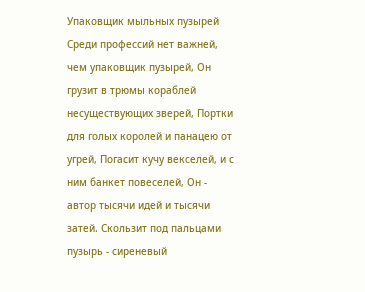Упаковщик мыльных пузырей
Среди профессий нет важней, чем упаковщик пузырей, Он грузит в трюмы кораблей несуществующих зверей, Портки для голых королей и панацею от угрей, Погасит кучу векселей, и с ним банкет повеселей, Он - автор тысячи идей и тысячи затей. Скользит под пальцами пузырь - сиреневый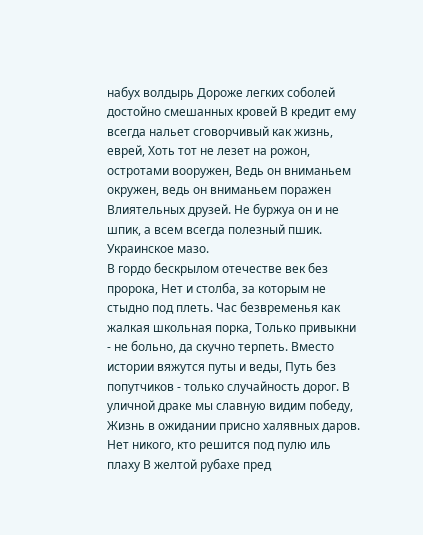набух волдырь Дороже легких соболей достойно смешанных кровей В кредит ему всегда нальет сговорчивый как жизнь, еврей, Хоть тот не лезет на рожон, остротами вооружен, Ведь он вниманьем окружен, ведь он вниманьем поражен Влиятельных друзей. Не буржуа он и не шпик, а всем всегда полезный пшик.
Украинское мазо.
В гордо бескрылом отечестве век без пророка, Нет и столба, за которым не стыдно под плеть. Час безвременья как жалкая школьная порка, Только привыкни - не больно, да скучно терпеть. Вместо истории вяжутся путы и веды, Путь без попутчиков - только случайность дорог. В уличной драке мы славную видим победу, Жизнь в ожидании присно халявных даров. Нет никого, кто решится под пулю иль плаху В желтой рубахе пред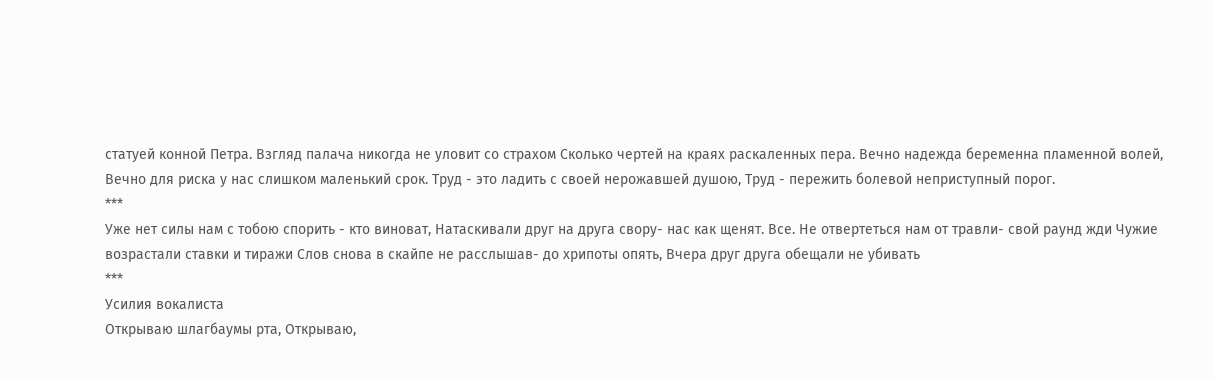статуей конной Петра. Взгляд палача никогда не уловит со страхом Сколько чертей на краях раскаленных пера. Вечно надежда беременна пламенной волей, Вечно для риска у нас слишком маленький срок. Труд - это ладить с своей нерожавшей душою, Труд - пережить болевой неприступный порог.
***
Уже нет силы нам с тобою спорить - кто виноват, Натаскивали друг на друга свору- нас как щенят. Все. Не отвертеться нам от травли- свой раунд жди Чужие возрастали ставки и тиражи Слов снова в скайпе не расслышав- до хрипоты опять, Вчера друг друга обещали не убивать
***
Усилия вокалиста
Открываю шлагбаумы рта, Открываю,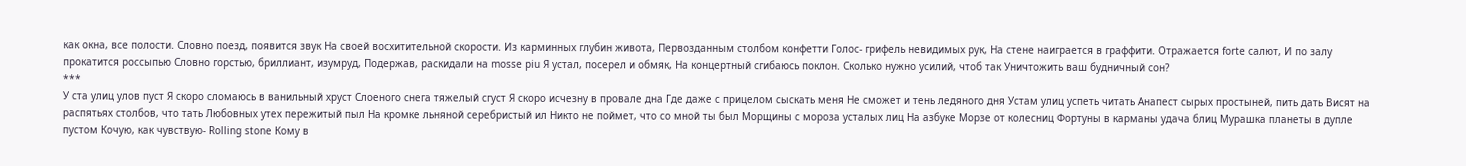как окна, все полости. Словно поезд, появится звук На своей восхитительной скорости. Из карминных глубин живота, Первозданным столбом конфетти Голос- грифель невидимых рук, На стене наиграется в граффити. Отражается forte салют, И по залу прокатится россыпью Словно горстью, бриллиант, изумруд, Подержав, раскидали на mosse piu Я устал, посерел и обмяк, На концертный сгибаюсь поклон. Сколько нужно усилий, чтоб так Уничтожить ваш будничный сон?
***
У ста улиц улов пуст Я скоро сломаюсь в ванильный хруст Слоеного снега тяжелый сгуст Я скоро исчезну в провале дна Где даже с прицелом сыскать меня Не сможет и тень ледяного дня Устам улиц успеть читать Анапест сырых простыней, пить дать Висят на распятьях столбов, что тать Любовных утех пережитый пыл На кромке льняной серебристый ил Никто не поймет, что со мной ты был Морщины с мороза усталых лиц На азбуке Морзе от колесниц Фортуны в карманы удача блиц Мурашка планеты в дупле пустом Кочую, как чувствую- Rolling stone Кому в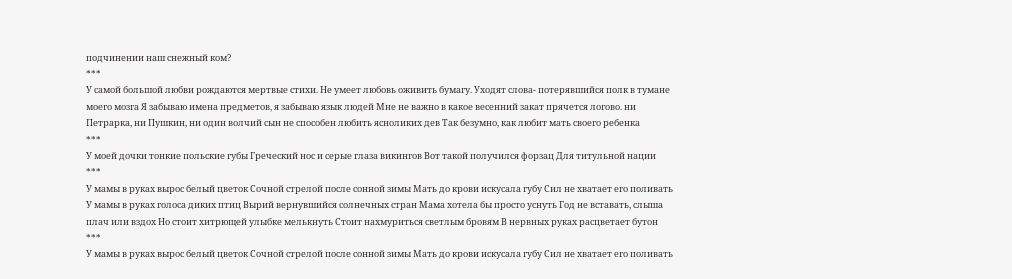подчинении наш снежный ком?
***
У самой большой любви рождаются мертвые стихи. Не умеет любовь оживить бумагу. Уходят слова- потерявшийся полк в тумане моего мозга Я забываю имена предметов, я забываю язык людей Мне не важно в какое весенний закат прячется логово. ни Петрарка, ни Пушкин, ни один волчий сын не способен любить ясноликих дев Так безумно, как любит мать своего ребенка
***
У моей дочки тонкие польские губы Греческий нос и серые глаза викингов Вот такой получился форзац Для титульной нации
***
У мамы в руках вырос белый цветок Сочной стрелой после сонной зимы Мать до крови искусала губу Сил не хватает его поливать У мамы в руках голоса диких птиц Вырий вернувшийся солнечных стран Мама хотела бы просто уснуть Год не вставать, слыша плач или вздох Но стоит хитрющей улыбке мелькнуть Стоит нахмуриться светлым бровям В нервных руках расцветает бутон
***
У мамы в руках вырос белый цветок Сочной стрелой после сонной зимы Мать до крови искусала губу Сил не хватает его поливать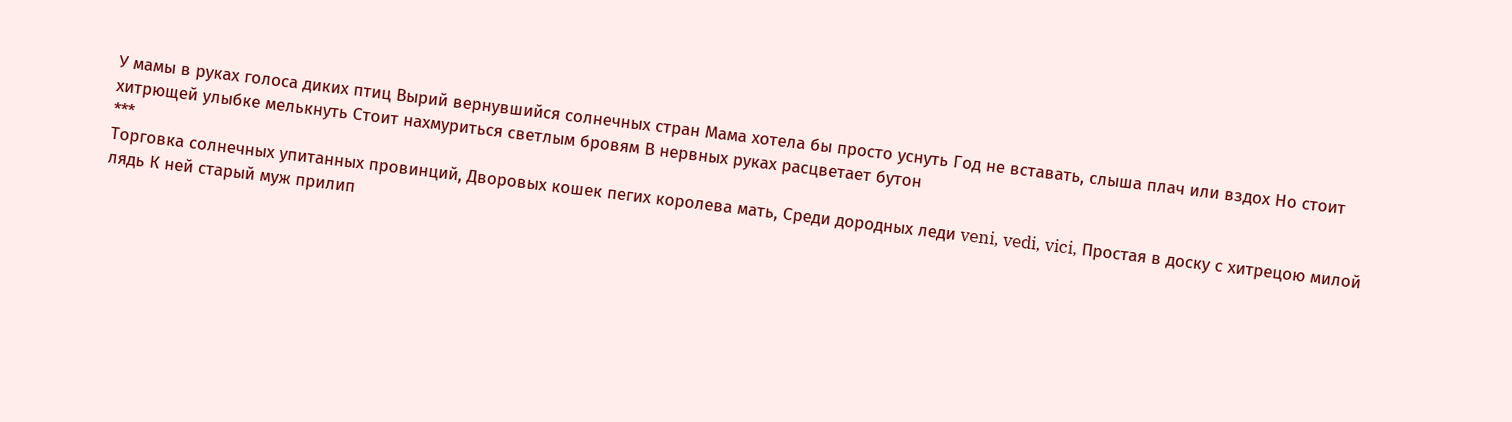У мамы в руках голоса диких птиц Вырий вернувшийся солнечных стран Мама хотела бы просто уснуть Год не вставать, слыша плач или вздох Но стоит хитрющей улыбке мелькнуть Стоит нахмуриться светлым бровям В нервных руках расцветает бутон
***
Торговка солнечных упитанных провинций, Дворовых кошек пегих королева мать, Среди дородных леди veni, vedi, vici, Простая в доску с хитрецою милой лядь К ней старый муж прилип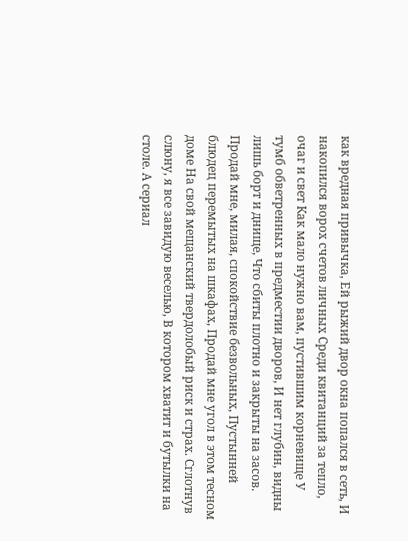как вредная привычка, Ей рыжий двор окна попался в сеть, И накопился ворох счетов личных Среди квитанций за тепло, очаг и свет Как мало нужно вам, пустившим корневище У тумб обветренных в предместии дворов, И нет глубин, видны лишь борт и днище, Что сбиты плотно и закрыты на засов. Продай мне, милая, спокойствие безвольных, Пустынней блюдец перемытых на шкафах, Продай мне угол в этом тесном доме На свой мещанский твердолобый риск и страх. Сглотнув слюну, я все завидую веселью, В котором хватит и бутылки на столе. А сериал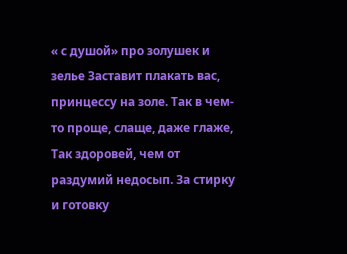« с душой» про золушек и зелье Заставит плакать вас, принцессу на золе. Так в чем-то проще, слаще, даже глаже, Так здоровей, чем от раздумий недосып. За стирку и готовку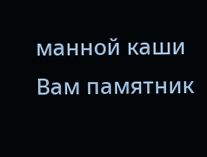манной каши Вам памятник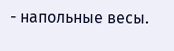- напольные весы.